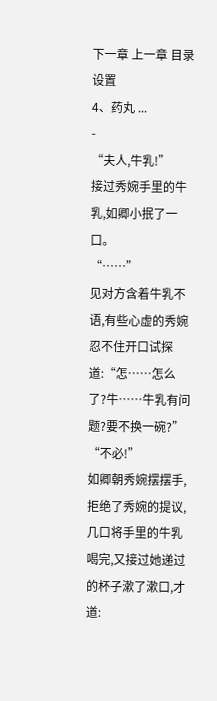下一章 上一章 目录 设置
4、药丸 ...
-
“夫人,牛乳!”
接过秀婉手里的牛乳,如卿小抿了一口。
“……”
见对方含着牛乳不语,有些心虚的秀婉忍不住开口试探道:“怎……怎么了?牛……牛乳有问题?要不换一碗?”
“不必!”
如卿朝秀婉摆摆手,拒绝了秀婉的提议,几口将手里的牛乳喝完,又接过她递过的杯子漱了漱口,才道: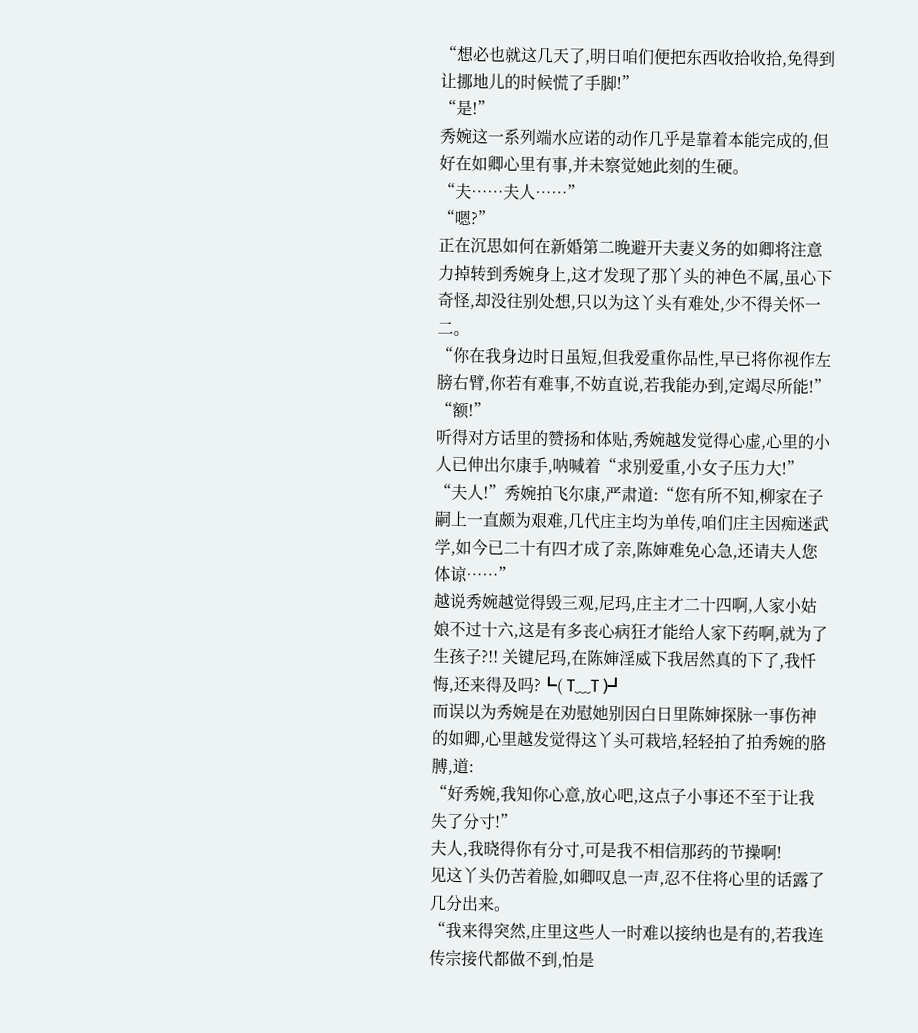“想必也就这几天了,明日咱们便把东西收拾收拾,免得到让挪地儿的时候慌了手脚!”
“是!”
秀婉这一系列端水应诺的动作几乎是靠着本能完成的,但好在如卿心里有事,并未察觉她此刻的生硬。
“夫……夫人……”
“嗯?”
正在沉思如何在新婚第二晚避开夫妻义务的如卿将注意力掉转到秀婉身上,这才发现了那丫头的神色不属,虽心下奇怪,却没往别处想,只以为这丫头有难处,少不得关怀一二。
“你在我身边时日虽短,但我爱重你品性,早已将你视作左膀右臂,你若有难事,不妨直说,若我能办到,定竭尽所能!”
“额!”
听得对方话里的赞扬和体贴,秀婉越发觉得心虚,心里的小人已伸出尔康手,呐喊着“求别爱重,小女子压力大!”
“夫人!”秀婉拍飞尔康,严肃道:“您有所不知,柳家在子嗣上一直颇为艰难,几代庄主均为单传,咱们庄主因痴迷武学,如今已二十有四才成了亲,陈婶难免心急,还请夫人您体谅……”
越说秀婉越觉得毁三观,尼玛,庄主才二十四啊,人家小姑娘不过十六,这是有多丧心病狂才能给人家下药啊,就为了生孩子?!! 关键尼玛,在陈婶淫威下我居然真的下了,我忏悔,还来得及吗?┗( T﹏T )┛
而误以为秀婉是在劝慰她别因白日里陈婶探脉一事伤神的如卿,心里越发觉得这丫头可栽培,轻轻拍了拍秀婉的胳膊,道:
“好秀婉,我知你心意,放心吧,这点子小事还不至于让我失了分寸!”
夫人,我晓得你有分寸,可是我不相信那药的节操啊!
见这丫头仍苦着脸,如卿叹息一声,忍不住将心里的话露了几分出来。
“我来得突然,庄里这些人一时难以接纳也是有的,若我连传宗接代都做不到,怕是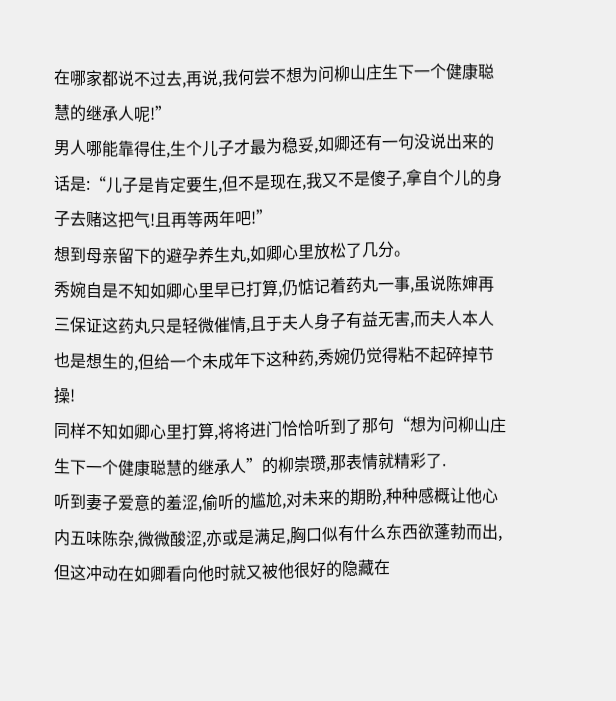在哪家都说不过去,再说,我何尝不想为问柳山庄生下一个健康聪慧的继承人呢!”
男人哪能靠得住,生个儿子才最为稳妥,如卿还有一句没说出来的话是:“儿子是肯定要生,但不是现在,我又不是傻子,拿自个儿的身子去赌这把气!且再等两年吧!”
想到母亲留下的避孕养生丸,如卿心里放松了几分。
秀婉自是不知如卿心里早已打算,仍惦记着药丸一事,虽说陈婶再三保证这药丸只是轻微催情,且于夫人身子有益无害,而夫人本人也是想生的,但给一个未成年下这种药,秀婉仍觉得粘不起碎掉节操!
同样不知如卿心里打算,将将进门恰恰听到了那句“想为问柳山庄生下一个健康聪慧的继承人”的柳崇瓒,那表情就精彩了.
听到妻子爱意的羞涩,偷听的尴尬,对未来的期盼,种种感概让他心内五味陈杂,微微酸涩,亦或是满足,胸口似有什么东西欲蓬勃而出,但这冲动在如卿看向他时就又被他很好的隐藏在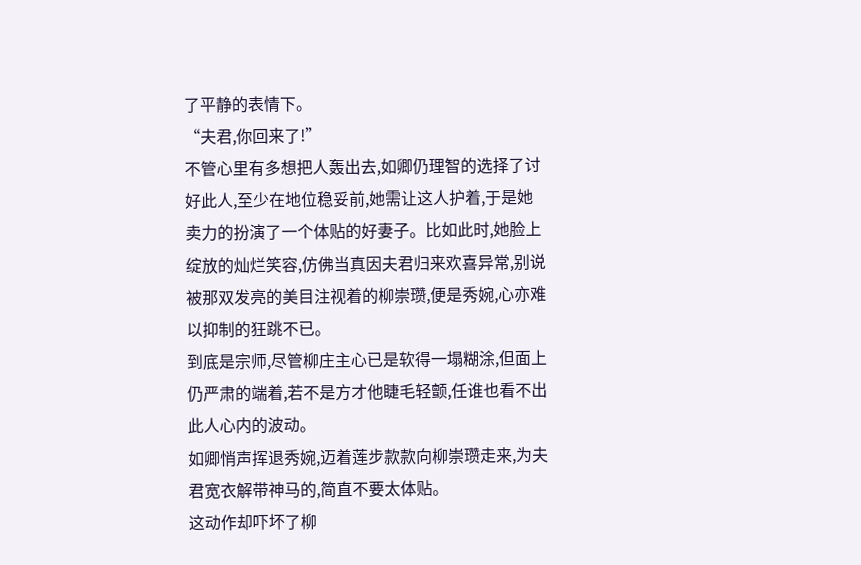了平静的表情下。
“夫君,你回来了!”
不管心里有多想把人轰出去,如卿仍理智的选择了讨好此人,至少在地位稳妥前,她需让这人护着,于是她卖力的扮演了一个体贴的好妻子。比如此时,她脸上绽放的灿烂笑容,仿佛当真因夫君归来欢喜异常,别说被那双发亮的美目注视着的柳崇瓒,便是秀婉,心亦难以抑制的狂跳不已。
到底是宗师,尽管柳庄主心已是软得一塌糊涂,但面上仍严肃的端着,若不是方才他睫毛轻颤,任谁也看不出此人心内的波动。
如卿悄声挥退秀婉,迈着莲步款款向柳崇瓒走来,为夫君宽衣解带神马的,简直不要太体贴。
这动作却吓坏了柳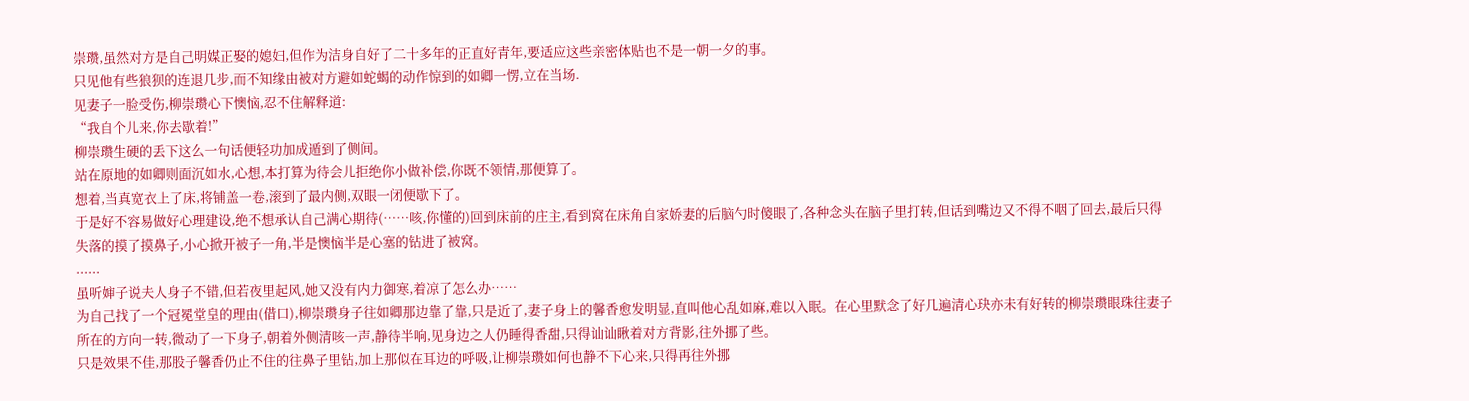崇瓒,虽然对方是自己明媒正娶的媳妇,但作为洁身自好了二十多年的正直好青年,要适应这些亲密体贴也不是一朝一夕的事。
只见他有些狼狈的连退几步,而不知缘由被对方避如蛇蝎的动作惊到的如卿一愣,立在当场.
见妻子一脸受伤,柳崇瓒心下懊恼,忍不住解释道:
“我自个儿来,你去歇着!”
柳崇瓒生硬的丢下这么一句话便轻功加成遁到了侧间。
站在原地的如卿则面沉如水,心想,本打算为待会儿拒绝你小做补偿,你既不领情,那便算了。
想着,当真宽衣上了床,将铺盖一卷,滚到了最内侧,双眼一闭便歇下了。
于是好不容易做好心理建设,绝不想承认自己满心期待(……咳,你懂的)回到床前的庄主,看到窝在床角自家娇妻的后脑勺时傻眼了,各种念头在脑子里打转,但话到嘴边又不得不咽了回去,最后只得失落的摸了摸鼻子,小心掀开被子一角,半是懊恼半是心塞的钻进了被窝。
......
虽听婶子说夫人身子不错,但若夜里起风,她又没有内力御寒,着凉了怎么办……
为自己找了一个冠冕堂皇的理由(借口),柳崇瓒身子往如卿那边靠了靠,只是近了,妻子身上的馨香愈发明显,直叫他心乱如麻,难以入眠。在心里默念了好几遍清心玦亦未有好转的柳崇瓒眼珠往妻子所在的方向一转,微动了一下身子,朝着外侧清咳一声,静待半响,见身边之人仍睡得香甜,只得讪讪瞅着对方背影,往外挪了些。
只是效果不佳,那股子馨香仍止不住的往鼻子里钻,加上那似在耳边的呼吸,让柳崇瓒如何也静不下心来,只得再往外挪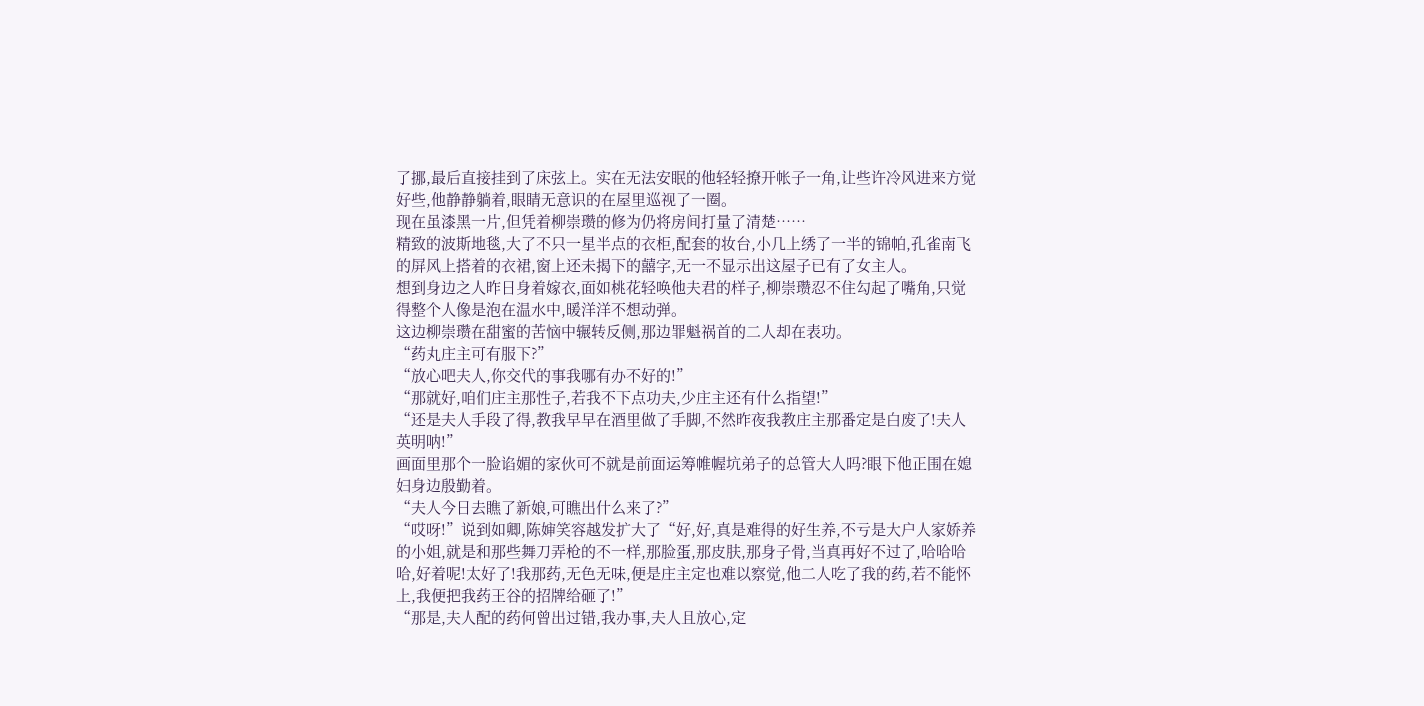了挪,最后直接挂到了床弦上。实在无法安眠的他轻轻撩开帐子一角,让些许冷风进来方觉好些,他静静躺着,眼睛无意识的在屋里巡视了一圈。
现在虽漆黑一片,但凭着柳崇瓒的修为仍将房间打量了清楚……
精致的波斯地毯,大了不只一星半点的衣柜,配套的妆台,小几上绣了一半的锦帕,孔雀南飞的屏风上搭着的衣裙,窗上还未揭下的囍字,无一不显示出这屋子已有了女主人。
想到身边之人昨日身着嫁衣,面如桃花轻唤他夫君的样子,柳崇瓒忍不住勾起了嘴角,只觉得整个人像是泡在温水中,暖洋洋不想动弹。
这边柳崇瓒在甜蜜的苦恼中辗转反侧,那边罪魁祸首的二人却在表功。
“药丸庄主可有服下?”
“放心吧夫人,你交代的事我哪有办不好的!”
“那就好,咱们庄主那性子,若我不下点功夫,少庄主还有什么指望!”
“还是夫人手段了得,教我早早在酒里做了手脚,不然昨夜我教庄主那番定是白废了!夫人英明呐!”
画面里那个一脸谄媚的家伙可不就是前面运筹帷幄坑弟子的总管大人吗?眼下他正围在媳妇身边殷勤着。
“夫人今日去瞧了新娘,可瞧出什么来了?”
“哎呀!”说到如卿,陈婶笑容越发扩大了“好,好,真是难得的好生养,不亏是大户人家娇养的小姐,就是和那些舞刀弄枪的不一样,那脸蛋,那皮肤,那身子骨,当真再好不过了,哈哈哈哈,好着呢!太好了!我那药,无色无味,便是庄主定也难以察觉,他二人吃了我的药,若不能怀上,我便把我药王谷的招牌给砸了!”
“那是,夫人配的药何曾出过错,我办事,夫人且放心,定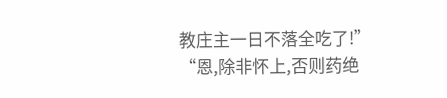教庄主一日不落全吃了!”
“恩,除非怀上,否则药绝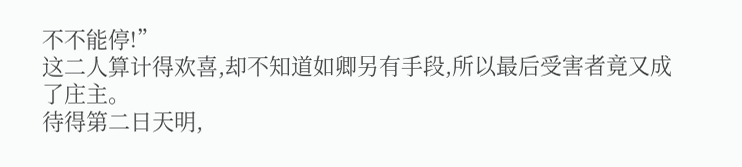不不能停!”
这二人算计得欢喜,却不知道如卿另有手段,所以最后受害者竟又成了庄主。
待得第二日天明,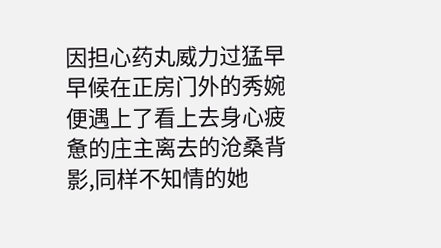因担心药丸威力过猛早早候在正房门外的秀婉便遇上了看上去身心疲惫的庄主离去的沧桑背影,同样不知情的她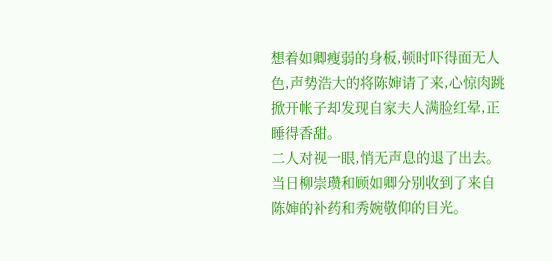想着如卿瘦弱的身板,顿时吓得面无人色,声势浩大的将陈婶请了来,心惊肉跳掀开帐子却发现自家夫人满脸红晕,正睡得香甜。
二人对视一眼,悄无声息的退了出去。
当日柳崇瓒和顾如卿分别收到了来自陈婶的补药和秀婉敬仰的目光。